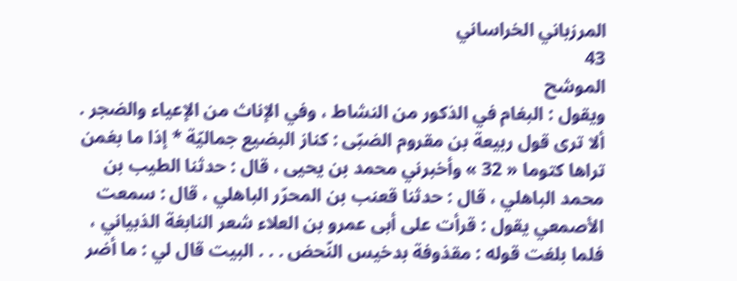المرزباني الخراساني
43
الموشح
ويقول : البغام في الذكور من النشاط ، وفي الإناث من الإعياء والضجر . ألا ترى قول ربيعة بن مقروم الضبّى : كناز البضيع جماليّة * إذا ما بغمن تراها كتوما « 32 » وأخبرني محمد بن يحيى ، قال : حدثنا الطيب بن محمد الباهلي ، قال : حدثنا قعنب بن المحرّر الباهلي ، قال : سمعت الأصمعي يقول : قرأت على أبى عمرو بن العلاء شعر النابغة الذبياني ، فلما بلغت قوله : مقذوفة بدخيس النّحض . . . البيت قال لي : ما أضر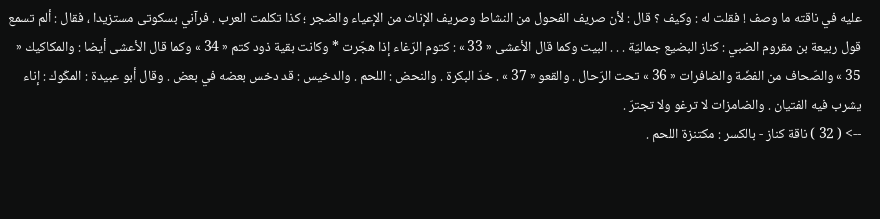عليه في ناقته ما وصف ! فقلت له : وكيف ؟ قال : لأن صريف الفحول من النشاط وصريف الإناث من الإعياء والضجر ؛ كذا تكلمت العرب . فرآني بسكوتى مستزيدا ، فقال : ألم تسمع قول ربيعة بن مقروم الضبي : كناز البضيع جماليّة . . . البيت وكما قال الأعشى « 33 » : كتوم الرّغاء إذا هجّرت * وكانت بقية ذود كتم « 34 » وكما قال الأعشى أيضا : والمكاكيك « 35 » والصّحاف من الفضّة والضافرات « 36 » تحت الرّحال . والقعو « 37 » . خدّ البكرة . والنحض : اللحم . والدخيس : قد دخس بعضه في بعض . وقال أبو عبيدة : المكّوك : إناء يشرب فيه الفتيان . والضامزات لا ترغو ولا تجترّ .
--> ( 32 ) ناقة كناز - بالكسر : مكتنزة اللحم .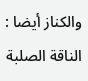والكناز أيضا : الناقة الصلبة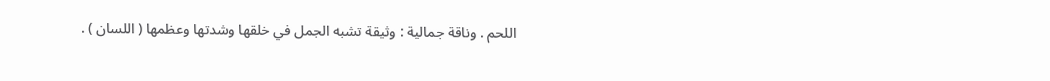اللحم . وناقة جمالية : وثيقة تشبه الجمل في خلقها وشدتها وعظمها ( اللسان ) .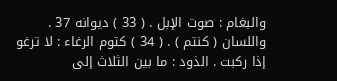والبغام : صوت الإبل . ( 33 ) ديوانه 37 . واللسان ( كنتم ) . ( 34 ) كتوم الرغاء : لا ترغو إذا ركبت . الذود : ما بين الثلاث إلى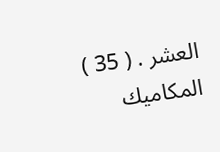العشر . ( 35 ) المكاميك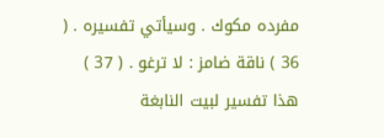مفرده مكوك . وسيأتي تفسيره . ( 36 ) ناقة ضامز : لا ترغو . ( 37 ) هذا تفسير لبيت النابغة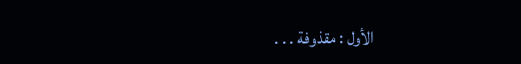الأول : مقذوفة . . .